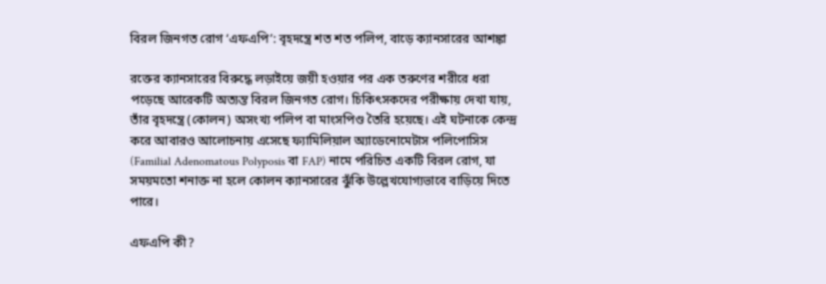বিরল জিনগত রোগ ‘এফএপি’: বৃহদন্ত্রে শত শত পলিপ, বাড়ে ক্যানসারের আশঙ্কা

রক্তের ক্যানসারের বিরুদ্ধে লড়াইয়ে জয়ী হওয়ার পর এক তরুণের শরীরে ধরা পড়েছে আরেকটি অত্যন্ত বিরল জিনগত রোগ। চিকিৎসকদের পরীক্ষায় দেখা যায়, তাঁর বৃহদন্ত্রে (কোলন) অসংখ্য পলিপ বা মাংসপিণ্ড তৈরি হয়েছে। এই ঘটনাকে কেন্দ্র করে আবারও আলোচনায় এসেছে ফ্যামিলিয়াল অ্যাডেনোমেটাস পলিপোসিস (Familial Adenomatous Polyposis বা FAP) নামে পরিচিত একটি বিরল রোগ, যা সময়মতো শনাক্ত না হলে কোলন ক্যানসারের ঝুঁকি উল্লেখযোগ্যভাবে বাড়িয়ে দিতে পারে।

এফএপি কী?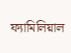ফ্যামিলিয়াল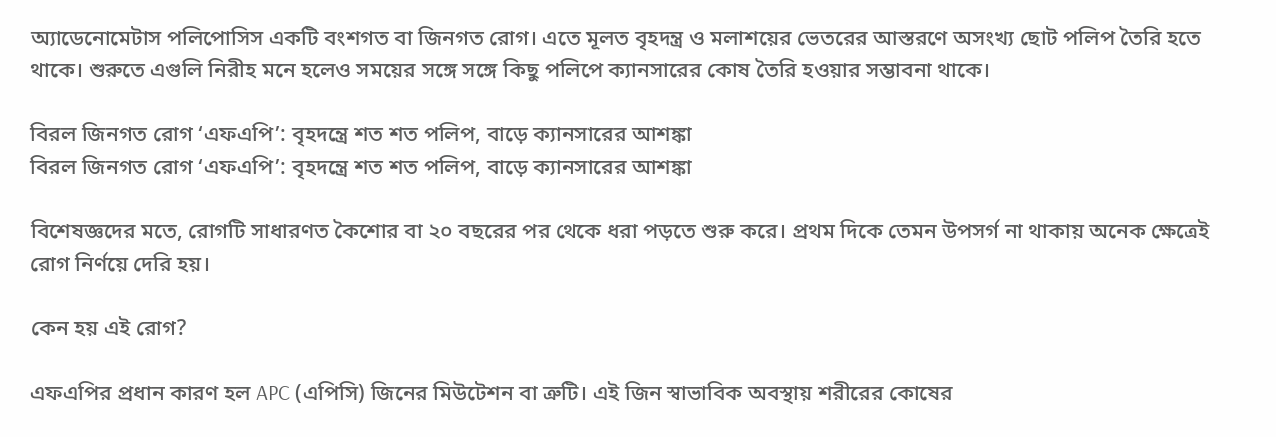অ্যাডেনোমেটাস পলিপোসিস একটি বংশগত বা জিনগত রোগ। এতে মূলত বৃহদন্ত্র ও মলাশয়ের ভেতরের আস্তরণে অসংখ্য ছোট পলিপ তৈরি হতে থাকে। শুরুতে এগুলি নিরীহ মনে হলেও সময়ের সঙ্গে সঙ্গে কিছু পলিপে ক্যানসারের কোষ তৈরি হওয়ার সম্ভাবনা থাকে।

বিরল জিনগত রোগ ‘এফএপি’: বৃহদন্ত্রে শত শত পলিপ, বাড়ে ক্যানসারের আশঙ্কা
বিরল জিনগত রোগ ‘এফএপি’: বৃহদন্ত্রে শত শত পলিপ, বাড়ে ক্যানসারের আশঙ্কা

বিশেষজ্ঞদের মতে, রোগটি সাধারণত কৈশোর বা ২০ বছরের পর থেকে ধরা পড়তে শুরু করে। প্রথম দিকে তেমন উপসর্গ না থাকায় অনেক ক্ষেত্রেই রোগ নির্ণয়ে দেরি হয়।

কেন হয় এই রোগ?

এফএপির প্রধান কারণ হল APC (এপিসি) জিনের মিউটেশন বা ত্রুটি। এই জিন স্বাভাবিক অবস্থায় শরীরের কোষের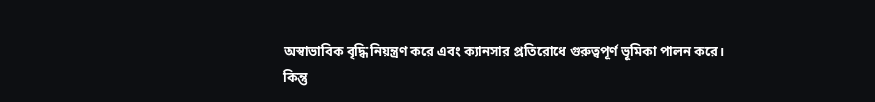অস্বাভাবিক বৃদ্ধি নিয়ন্ত্রণ করে এবং ক্যানসার প্রতিরোধে গুরুত্বপূর্ণ ভূমিকা পালন করে।
কিন্তু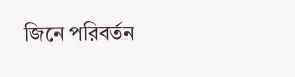জিনে পরিবর্তন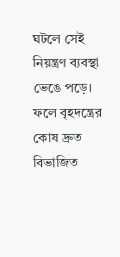ঘটলে সেই নিয়ন্ত্রণ ব্যবস্থা ভেঙে পড়ে। ফলে বৃহদন্ত্রের কোষ দ্রুত বিভাজিত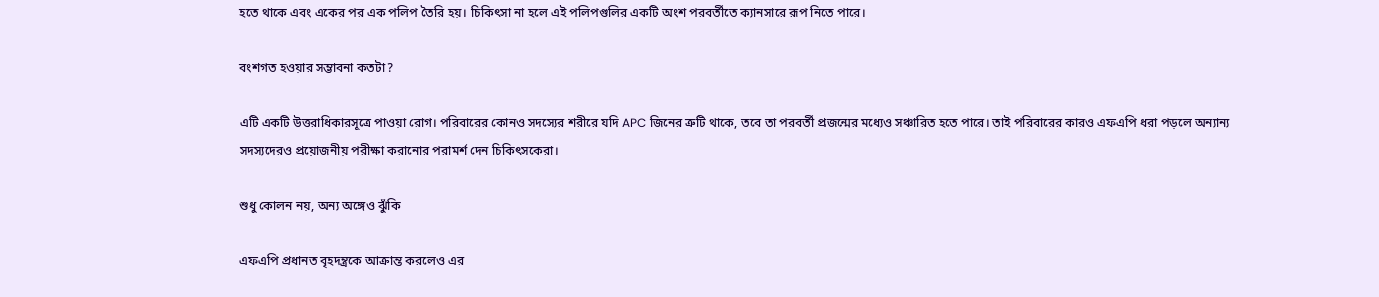হতে থাকে এবং একের পর এক পলিপ তৈরি হয়। চিকিৎসা না হলে এই পলিপগুলির একটি অংশ পরবর্তীতে ক্যানসারে রূপ নিতে পারে।

বংশগত হওয়ার সম্ভাবনা কতটা?

এটি একটি উত্তরাধিকারসূত্রে পাওয়া রোগ। পরিবারের কোনও সদস্যের শরীরে যদি APC জিনের ত্রুটি থাকে, তবে তা পরবর্তী প্রজন্মের মধ্যেও সঞ্চারিত হতে পারে। তাই পরিবারের কারও এফএপি ধরা পড়লে অন্যান্য সদস্যদেরও প্রয়োজনীয় পরীক্ষা করানোর পরামর্শ দেন চিকিৎসকেরা।

শুধু কোলন নয়, অন্য অঙ্গেও ঝুঁকি

এফএপি প্রধানত বৃহদন্ত্রকে আক্রান্ত করলেও এর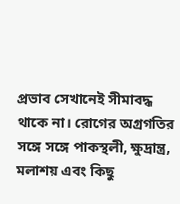প্রভাব সেখানেই সীমাবদ্ধ থাকে না। রোগের অগ্রগতির সঙ্গে সঙ্গে পাকস্থলী, ক্ষুদ্রান্ত্র, মলাশয় এবং কিছু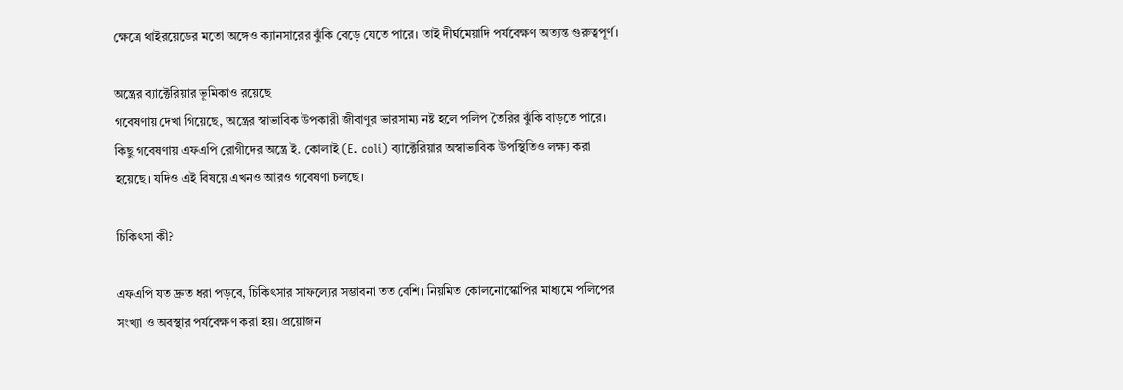ক্ষেত্রে থাইরয়েডের মতো অঙ্গেও ক্যানসারের ঝুঁকি বেড়ে যেতে পারে। তাই দীর্ঘমেয়াদি পর্যবেক্ষণ অত্যন্ত গুরুত্বপূর্ণ।

অন্ত্রের ব্যাক্টেরিয়ার ভূমিকাও রয়েছে
গবেষণায় দেখা গিয়েছে, অন্ত্রের স্বাভাবিক উপকারী জীবাণুর ভারসাম্য নষ্ট হলে পলিপ তৈরির ঝুঁকি বাড়তে পারে। কিছু গবেষণায় এফএপি রোগীদের অন্ত্রে ই. কোলাই (E. coli) ব্যাক্টেরিয়ার অস্বাভাবিক উপস্থিতিও লক্ষ্য করা হয়েছে। যদিও এই বিষয়ে এখনও আরও গবেষণা চলছে।

চিকিৎসা কী?

এফএপি যত দ্রুত ধরা পড়বে, চিকিৎসার সাফল্যের সম্ভাবনা তত বেশি। নিয়মিত কোলনোস্কোপির মাধ্যমে পলিপের সংখ্যা ও অবস্থার পর্যবেক্ষণ করা হয়। প্রয়োজন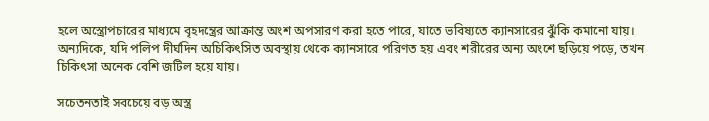হলে অস্ত্রোপচারের মাধ্যমে বৃহদন্ত্রের আক্রান্ত অংশ অপসারণ করা হতে পারে, যাতে ভবিষ্যতে ক্যানসারের ঝুঁকি কমানো যায়।
অন্যদিকে, যদি পলিপ দীর্ঘদিন অচিকিৎসিত অবস্থায় থেকে ক্যানসারে পরিণত হয় এবং শরীরের অন্য অংশে ছড়িয়ে পড়ে, তখন চিকিৎসা অনেক বেশি জটিল হয়ে যায়।

সচেতনতাই সবচেয়ে বড় অস্ত্র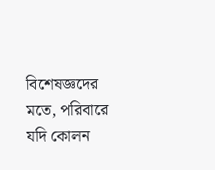বিশেষজ্ঞদের মতে, পরিবারে যদি কোলন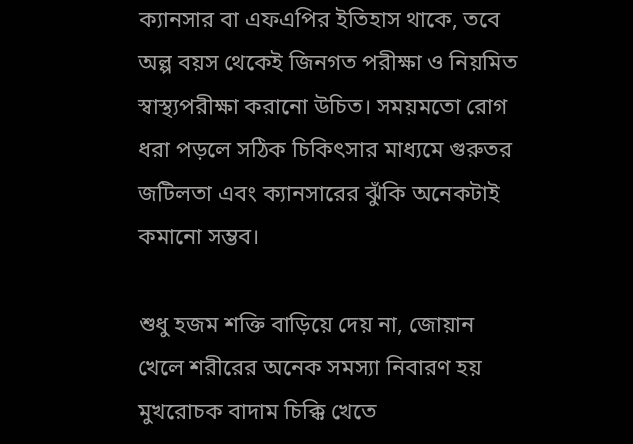ক্যানসার বা এফএপির ইতিহাস থাকে, তবে অল্প বয়স থেকেই জিনগত পরীক্ষা ও নিয়মিত স্বাস্থ্যপরীক্ষা করানো উচিত। সময়মতো রোগ ধরা পড়লে সঠিক চিকিৎসার মাধ্যমে গুরুতর জটিলতা এবং ক্যানসারের ঝুঁকি অনেকটাই কমানো সম্ভব।

শুধু হজম শক্তি বাড়িয়ে দেয় না, জোয়ান খেলে শরীরের অনেক সমস্যা নিবারণ হয় মুখরোচক বাদাম চিক্কি খেতে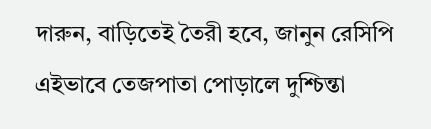দারুন, বাড়িতেই তৈরী হবে, জানুন রেসিপি এইভাবে তেজপাতা পোড়ালে দুশ্চিন্তা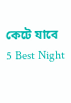কেটে যাবে 5 Best Night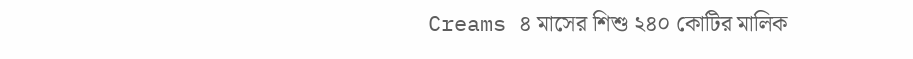Creams ৪ মাসের শিশু ২৪০ কোটির মালিক